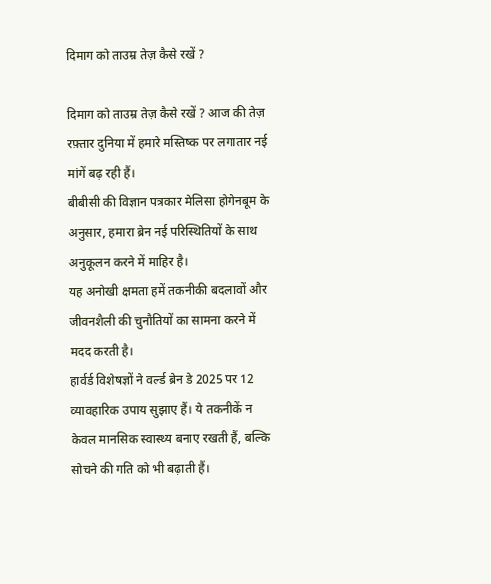दिमाग को ताउम्र तेज़ कैसे रखें ?

दिमाग को ताउम्र तेज़ कैसे रखें ? आज की तेज़ रफ़्तार दुनिया में हमारे मस्तिष्क पर लगातार नई मांगें बढ़ रही हैं।
बीबीसी की विज्ञान पत्रकार मेलिसा होगेनबूम के अनुसार, हमारा ब्रेन नई परिस्थितियों के साथ अनुकूलन करने में माहिर है।
यह अनोखी क्षमता हमें तकनीकी बदलावों और जीवनशैली की चुनौतियों का सामना करने में मदद करती है।
हार्वर्ड विशेषज्ञों ने वर्ल्ड ब्रेन डे 2025 पर 12 व्यावहारिक उपाय सुझाए हैं। ये तकनीकें न केवल मानसिक स्वास्थ्य बनाए रखती हैं, बल्कि सोचने की गति को भी बढ़ाती हैं।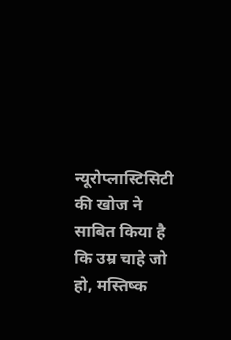न्यूरोप्लास्टिसिटी की खोज ने साबित किया है कि उम्र चाहे जो हो, मस्तिष्क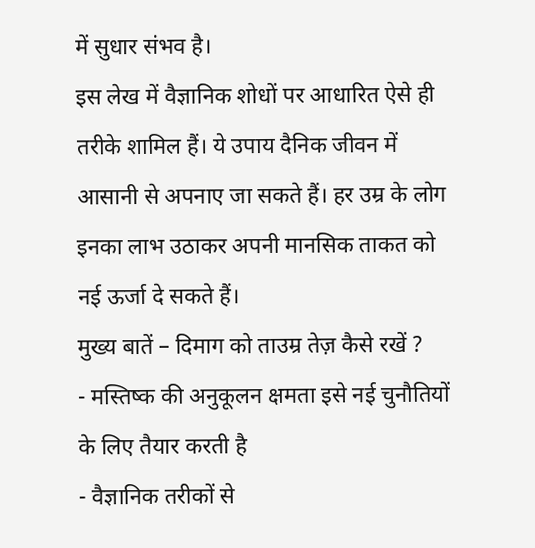में सुधार संभव है।
इस लेख में वैज्ञानिक शोधों पर आधारित ऐसे ही तरीके शामिल हैं। ये उपाय दैनिक जीवन में आसानी से अपनाए जा सकते हैं। हर उम्र के लोग इनका लाभ उठाकर अपनी मानसिक ताकत को नई ऊर्जा दे सकते हैं।
मुख्य बातें – दिमाग को ताउम्र तेज़ कैसे रखें ?
- मस्तिष्क की अनुकूलन क्षमता इसे नई चुनौतियों के लिए तैयार करती है
- वैज्ञानिक तरीकों से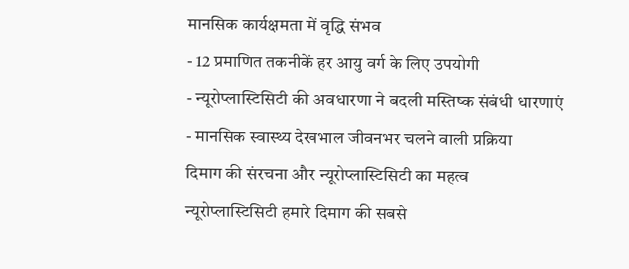मानसिक कार्यक्षमता में वृद्धि संभव
- 12 प्रमाणित तकनीकें हर आयु वर्ग के लिए उपयोगी
- न्यूरोप्लास्टिसिटी की अवधारणा ने बदली मस्तिष्क संबंधी धारणाएं
- मानसिक स्वास्थ्य देखभाल जीवनभर चलने वाली प्रक्रिया
दिमाग की संरचना और न्यूरोप्लास्टिसिटी का महत्व
न्यूरोप्लास्टिसिटी हमारे दिमाग की सबसे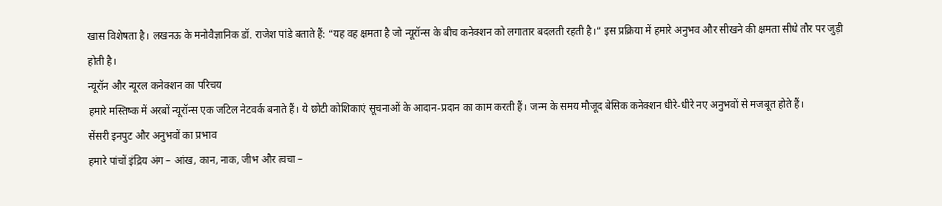खास विशेषता है। लखनऊ के मनोवैज्ञानिक डॉ. राजेश पांडे बताते हैं: “यह वह क्षमता है जो न्यूरॉन्स के बीच कनेक्शन को लगातार बदलती रहती है।” इस प्रक्रिया में हमारे अनुभव और सीखने की क्षमता सीधे तौर पर जुड़ी होती है।
न्यूरॉन और न्यूरल कनेक्शन का परिचय
हमारे मस्तिष्क में अरबों न्यूरॉन्स एक जटिल नेटवर्क बनाते हैं। ये छोटी कोशिकाएं सूचनाओं के आदान-प्रदान का काम करती हैं। जन्म के समय मौजूद बेसिक कनेक्शन धीरे-धीरे नए अनुभवों से मजबूत होते हैं।
सेंसरी इनपुट और अनुभवों का प्रभाव
हमारे पांचों इंद्रिय अंग – आंख, कान, नाक, जीभ और त्वचा –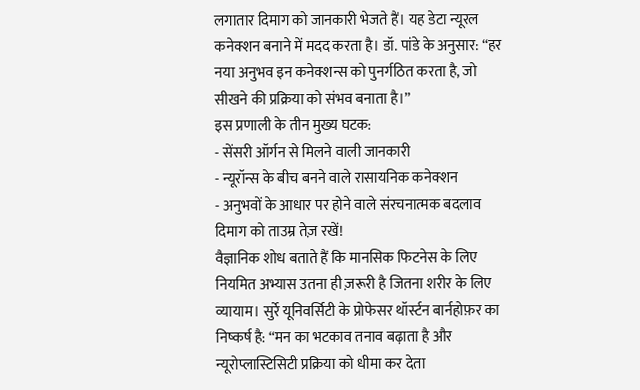लगातार दिमाग को जानकारी भेजते हैं। यह डेटा न्यूरल कनेक्शन बनाने में मदद करता है। डॉ. पांडे के अनुसार: “हर नया अनुभव इन कनेक्शन्स को पुनर्गठित करता है, जो सीखने की प्रक्रिया को संभव बनाता है।”
इस प्रणाली के तीन मुख्य घटक:
- सेंसरी ऑर्गन से मिलने वाली जानकारी
- न्यूरॉन्स के बीच बनने वाले रासायनिक कनेक्शन
- अनुभवों के आधार पर होने वाले संरचनात्मक बदलाव
दिमाग को ताउम्र तेज़ रखें!
वैज्ञानिक शोध बताते हैं कि मानसिक फिटनेस के लिए नियमित अभ्यास उतना ही ज़रूरी है जितना शरीर के लिए व्यायाम। सुर्रे यूनिवर्सिटी के प्रोफेसर थॉर्स्टन बार्नहोफ़र का निष्कर्ष है: “मन का भटकाव तनाव बढ़ाता है और न्यूरोप्लास्टिसिटी प्रक्रिया को धीमा कर देता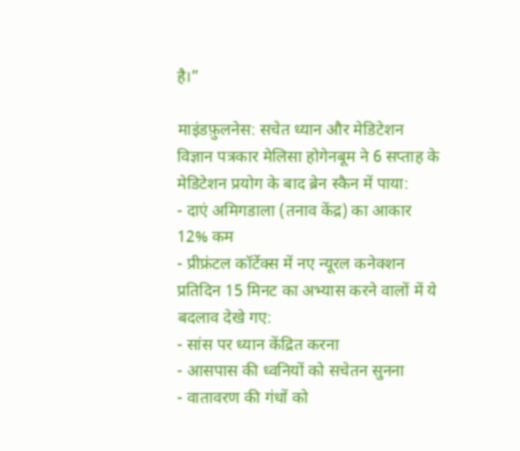है।”

माइंडफ़ुलनेस: सचेत ध्यान और मेडिटेशन
विज्ञान पत्रकार मेलिसा होगेनबूम ने 6 सप्ताह के मेडिटेशन प्रयोग के बाद ब्रेन स्कैन में पाया:
- दाएं अमिगडाला (तनाव केंद्र) का आकार 12% कम
- प्रीफ्रंटल कॉर्टेक्स में नए न्यूरल कनेक्शन
प्रतिदिन 15 मिनट का अभ्यास करने वालों में ये बदलाव देखे गए:
- सांस पर ध्यान केंद्रित करना
- आसपास की ध्वनियों को सचेतन सुनना
- वातावरण की गंधों को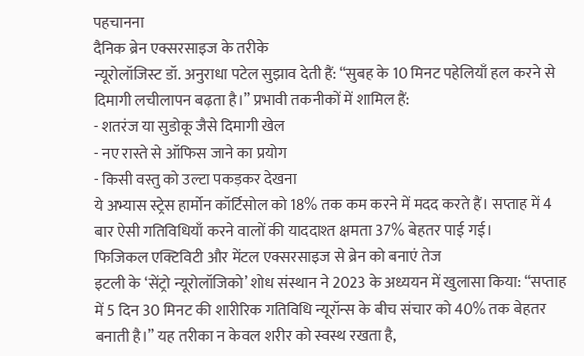पहचानना
दैनिक ब्रेन एक्सरसाइज के तरीके
न्यूरोलॉजिस्ट डॉ. अनुराधा पटेल सुझाव देती हैं: “सुबह के 10 मिनट पहेलियाँ हल करने से दिमागी लचीलापन बढ़ता है।” प्रभावी तकनीकों में शामिल हैं:
- शतरंज या सुडोकू जैसे दिमागी खेल
- नए रास्ते से ऑफिस जाने का प्रयोग
- किसी वस्तु को उल्टा पकड़कर देखना
ये अभ्यास स्ट्रेस हार्मोन कॉर्टिसोल को 18% तक कम करने में मदद करते हैं। सप्ताह में 4 बार ऐसी गतिविधियाँ करने वालों की याददाश्त क्षमता 37% बेहतर पाई गई।
फिजिकल एक्टिविटी और मेंटल एक्सरसाइज से ब्रेन को बनाएं तेज
इटली के ‘सेंट्रो न्यूरोलॉजिको’ शोध संस्थान ने 2023 के अध्ययन में खुलासा किया: “सप्ताह में 5 दिन 30 मिनट की शारीरिक गतिविधि न्यूरॉन्स के बीच संचार को 40% तक बेहतर बनाती है।” यह तरीका न केवल शरीर को स्वस्थ रखता है,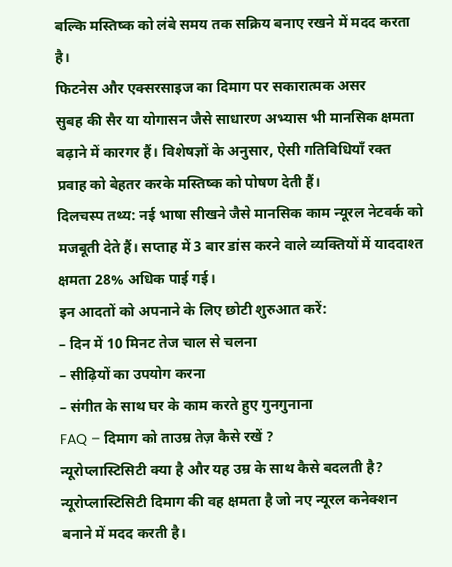बल्कि मस्तिष्क को लंबे समय तक सक्रिय बनाए रखने में मदद करता है।
फिटनेस और एक्सरसाइज का दिमाग पर सकारात्मक असर
सुबह की सैर या योगासन जैसे साधारण अभ्यास भी मानसिक क्षमता बढ़ाने में कारगर हैं। विशेषज्ञों के अनुसार, ऐसी गतिविधियाँ रक्त प्रवाह को बेहतर करके मस्तिष्क को पोषण देती हैं।
दिलचस्प तथ्य: नई भाषा सीखने जैसे मानसिक काम न्यूरल नेटवर्क को मजबूती देते हैं। सप्ताह में 3 बार डांस करने वाले व्यक्तियों में याददाश्त क्षमता 28% अधिक पाई गई।
इन आदतों को अपनाने के लिए छोटी शुरुआत करें:
– दिन में 10 मिनट तेज चाल से चलना
– सीढ़ियों का उपयोग करना
– संगीत के साथ घर के काम करते हुए गुनगुनाना
FAQ – दिमाग को ताउम्र तेज़ कैसे रखें ?
न्यूरोप्लास्टिसिटी क्या है और यह उम्र के साथ कैसे बदलती है?
न्यूरोप्लास्टिसिटी दिमाग की वह क्षमता है जो नए न्यूरल कनेक्शन बनाने में मदद करती है।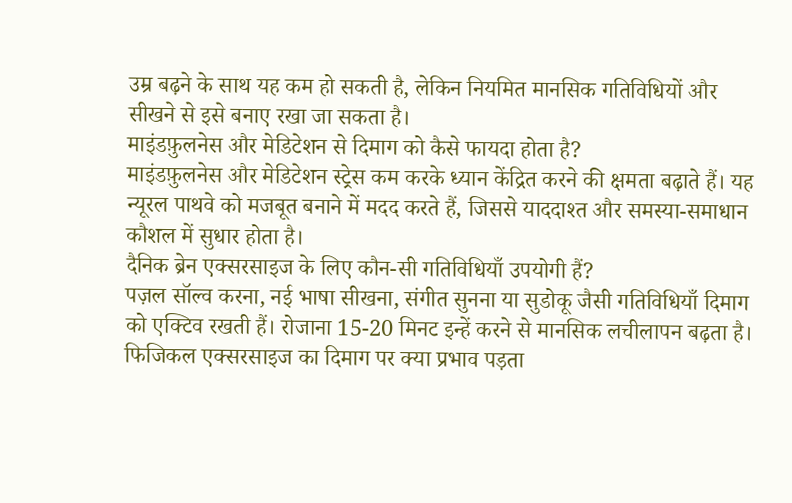उम्र बढ़ने के साथ यह कम हो सकती है, लेकिन नियमित मानसिक गतिविधियों और सीखने से इसे बनाए रखा जा सकता है।
माइंडफ़ुलनेस और मेडिटेशन से दिमाग को कैसे फायदा होता है?
माइंडफ़ुलनेस और मेडिटेशन स्ट्रेस कम करके ध्यान केंद्रित करने की क्षमता बढ़ाते हैं। यह न्यूरल पाथवे को मजबूत बनाने में मदद करते हैं, जिससे याददाश्त और समस्या-समाधान कौशल में सुधार होता है।
दैनिक ब्रेन एक्सरसाइज के लिए कौन-सी गतिविधियाँ उपयोगी हैं?
पज़ल सॉल्व करना, नई भाषा सीखना, संगीत सुनना या सुडोकू जैसी गतिविधियाँ दिमाग को एक्टिव रखती हैं। रोजाना 15-20 मिनट इन्हें करने से मानसिक लचीलापन बढ़ता है।
फिजिकल एक्सरसाइज का दिमाग पर क्या प्रभाव पड़ता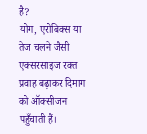है?
योग, एरोबिक्स या तेज चलने जैसी एक्सरसाइज रक्त प्रवाह बढ़ाकर दिमाग को ऑक्सीजन पहुँचाती हैं।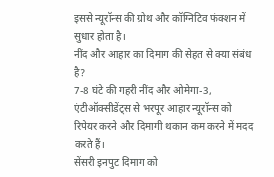इससे न्यूरॉन्स की ग्रोथ और कॉग्निटिव फंक्शन में सुधार होता है।
नींद और आहार का दिमाग की सेहत से क्या संबंध है?
7-8 घंटे की गहरी नींद और ओमेगा-3, एंटीऑक्सीडेंट्स से भरपूर आहार न्यूरॉन्स को रिपेयर करने और दिमागी थकान कम करने में मदद करते हैं।
सेंसरी इनपुट दिमाग को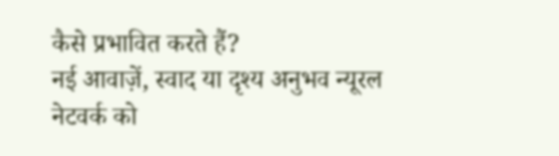कैसे प्रभावित करते हैं?
नई आवाज़ें, स्वाद या दृश्य अनुभव न्यूरल नेटवर्क को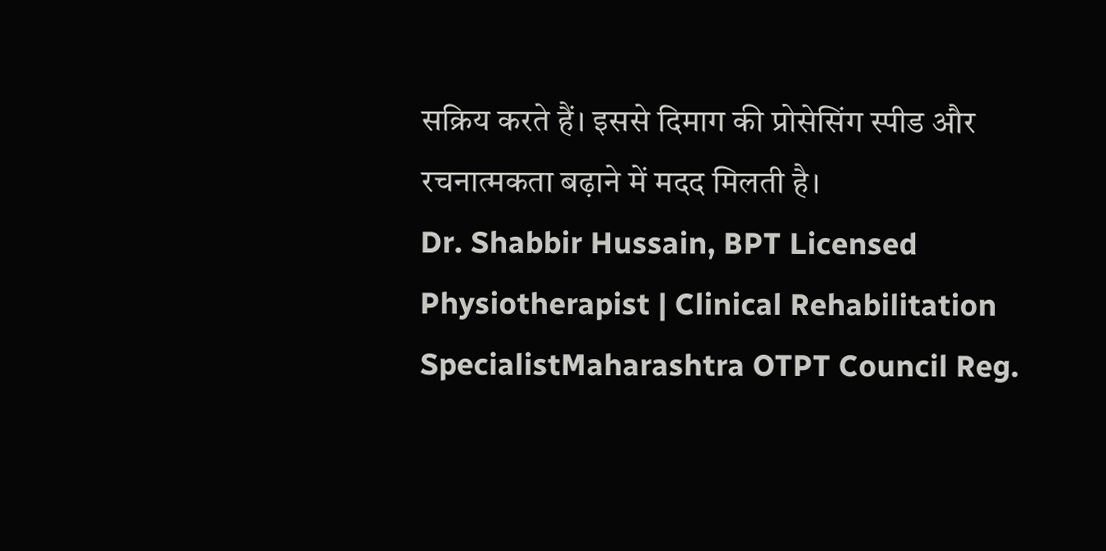सक्रिय करते हैं। इससे दिमाग की प्रोसेसिंग स्पीड और रचनात्मकता बढ़ाने में मदद मिलती है।
Dr. Shabbir Hussain, BPT Licensed Physiotherapist | Clinical Rehabilitation SpecialistMaharashtra OTPT Council Reg.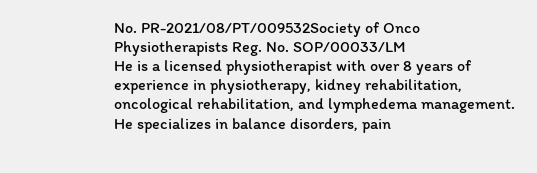No. PR-2021/08/PT/009532Society of Onco Physiotherapists Reg. No. SOP/00033/LM
He is a licensed physiotherapist with over 8 years of experience in physiotherapy, kidney rehabilitation, oncological rehabilitation, and lymphedema management. He specializes in balance disorders, pain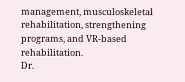management, musculoskeletal rehabilitation, strengthening programs, and VR-based rehabilitation.
Dr.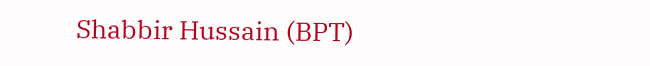Shabbir Hussain (BPT)